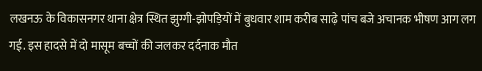लखनऊ के विकासनगर थाना क्षेत्र स्थित झुग्गी-झोपड़ियों में बुधवार शाम करीब साढ़े पांच बजे अचानक भीषण आग लग गई. इस हादसे में दो मासूम बच्चों की जलकर दर्दनाक मौत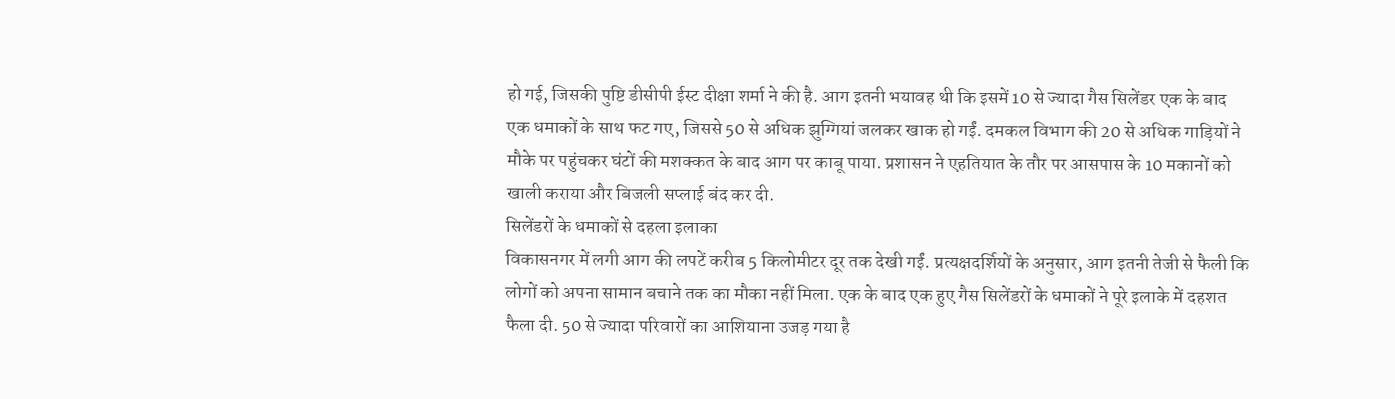हो गई, जिसकी पुष्टि डीसीपी ईस्ट दीक्षा शर्मा ने की है. आग इतनी भयावह थी कि इसमें 10 से ज्यादा गैस सिलेंडर एक के बाद एक धमाकों के साथ फट गए, जिससे 50 से अधिक झुग्गियां जलकर खाक हो गईं. दमकल विभाग की 20 से अधिक गाड़ियों ने मौके पर पहुंचकर घंटों की मशक्कत के बाद आग पर काबू पाया. प्रशासन ने एहतियात के तौर पर आसपास के 10 मकानों को खाली कराया और बिजली सप्लाई बंद कर दी.
सिलेंडरों के धमाकों से दहला इलाका
विकासनगर में लगी आग की लपटें करीब 5 किलोमीटर दूर तक देखी गईं. प्रत्यक्षदर्शियों के अनुसार, आग इतनी तेजी से फैली कि लोगों को अपना सामान बचाने तक का मौका नहीं मिला. एक के बाद एक हुए गैस सिलेंडरों के धमाकों ने पूरे इलाके में दहशत फैला दी. 50 से ज्यादा परिवारों का आशियाना उजड़ गया है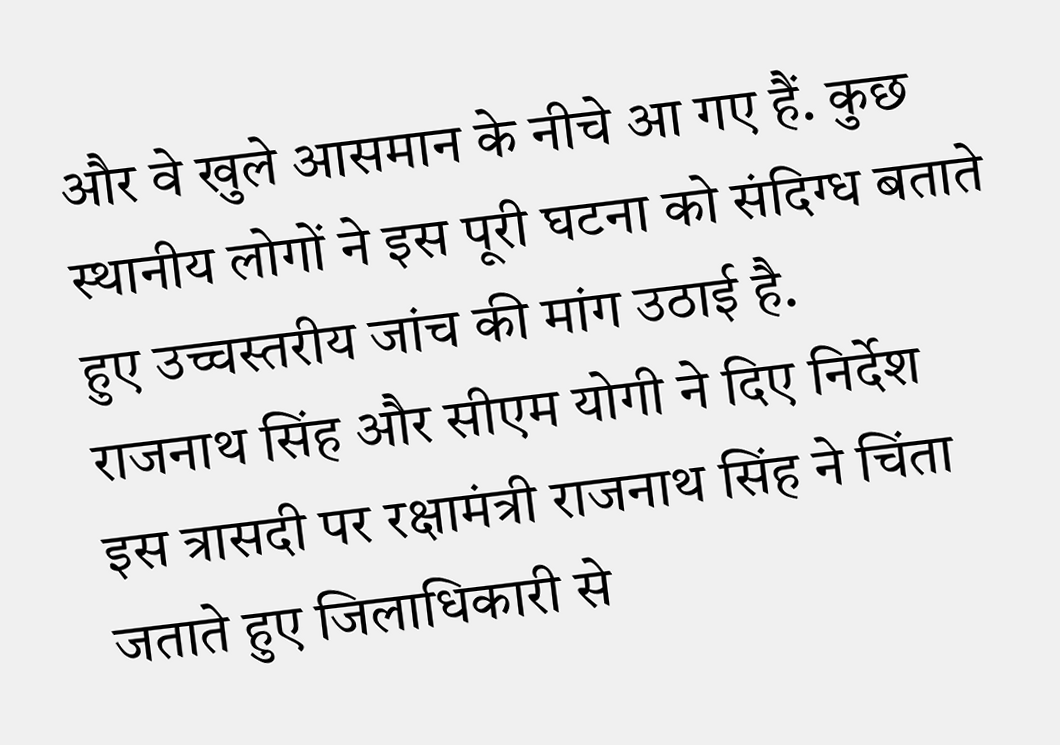और वे खुले आसमान के नीचे आ गए हैं. कुछ स्थानीय लोगों ने इस पूरी घटना को संदिग्ध बताते हुए उच्चस्तरीय जांच की मांग उठाई है.
राजनाथ सिंह और सीएम योगी ने दिए निर्देश
इस त्रासदी पर रक्षामंत्री राजनाथ सिंह ने चिंता जताते हुए जिलाधिकारी से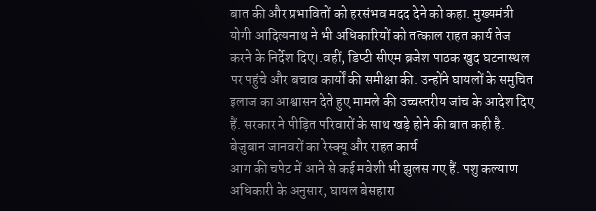बात की और प्रभावितों को हरसंभव मदद देने को कहा. मुख्यमंत्री योगी आदित्यनाथ ने भी अधिकारियों को तत्काल राहत कार्य तेज करने के निर्देश दिए।.वहीं, डिप्टी सीएम ब्रजेश पाठक खुद घटनास्थल पर पहुंचे और बचाव कार्यों की समीक्षा की. उन्होंने घायलों के समुचित इलाज का आश्वासन देते हुए मामले की उच्चस्तरीय जांच के आदेश दिए हैं. सरकार ने पीड़ित परिवारों के साथ खड़े होने की बात कही है.
बेजुबान जानवरों का रेस्क्यू और राहत कार्य
आग की चपेट में आने से कई मवेशी भी झुलस गए हैं. पशु कल्याण अधिकारी के अनुसार, घायल बेसहारा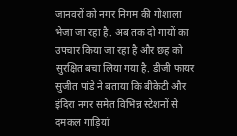जानवरों को नगर निगम की गोशाला भेजा जा रहा है. अब तक दो गायों का उपचार किया जा रहा है और छह को सुरक्षित बचा लिया गया है. डीजी फायर सुजीत पांडे ने बताया कि बीकेटी और इंदिरा नगर समेत विभिन्न स्टेशनों से दमकल गाड़ियां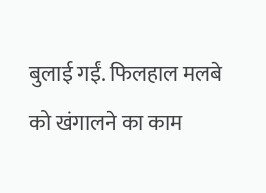बुलाई गईं. फिलहाल मलबे को खंगालने का काम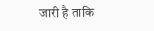जारी है ताकि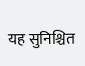यह सुनिश्चित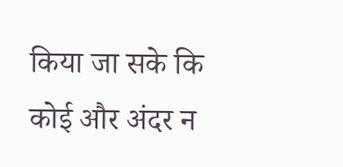किया जा सके कि कोई और अंदर न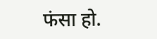फंसा हो.